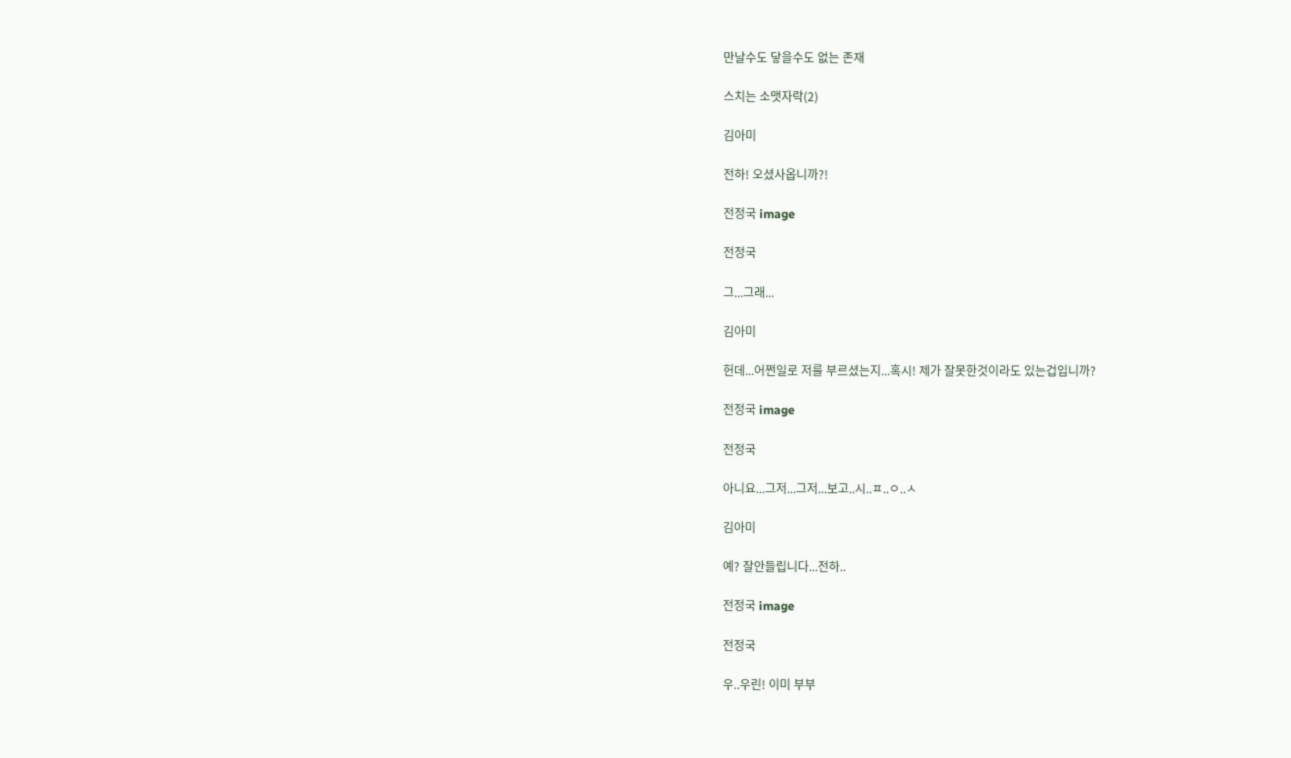만날수도 닿을수도 없는 존재

스치는 소맷자락(2)

김아미

전하! 오셨사옵니까?!

전정국 image

전정국

그...그래...

김아미

헌데...어쩐일로 저를 부르셨는지...혹시! 제가 잘못한것이라도 있는겁입니까?

전정국 image

전정국

아니요...그저...그저...보고..시..ㅍ..ㅇ..ㅅ

김아미

예? 잘안들립니다...전하..

전정국 image

전정국

우..우린! 이미 부부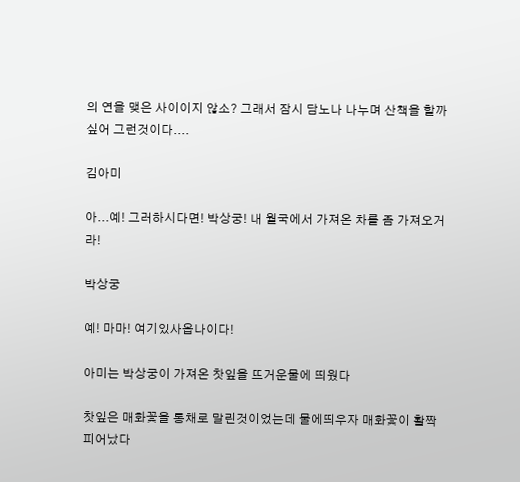의 연을 맺은 사이이지 않소? 그래서 잠시 담노나 나누며 산책을 할까싶어 그런것이다....

김아미

아...예! 그러하시다면! 박상궁! 내 월국에서 가져온 차를 좀 가져오거라!

박상궁

예! 마마! 여기있사옵나이다!

아미는 박상궁이 가져온 찻잎을 뜨거운물에 띄웠다

찻잎은 매화꽃을 통채로 말린것이었는데 물에띄우자 매화꽃이 활짝 피어났다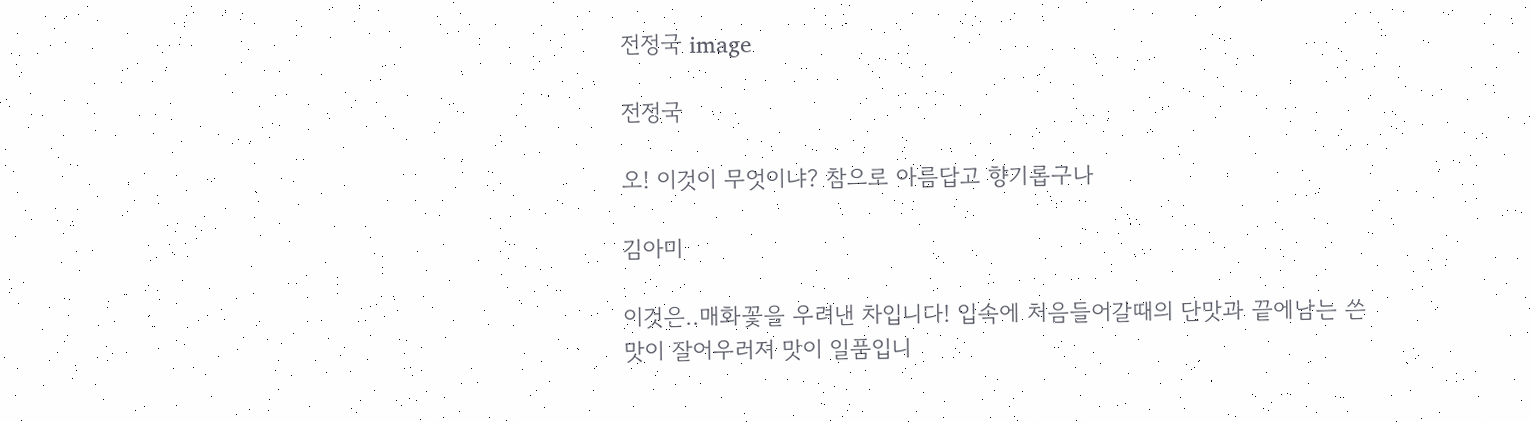전정국 image

전정국

오! 이것이 무엇이냐? 참으로 아름답고 향기롭구나

김아미

이것은..매화꽃을 우려낸 차입니다! 입속에 처음들어갈때의 단맛과 끝에남는 쓴맛이 잘어우러져 맛이 일품입니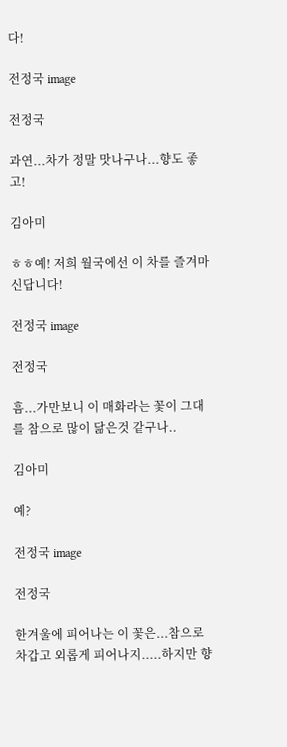다!

전정국 image

전정국

과연...차가 정말 맛나구나...향도 좋고!

김아미

ㅎㅎ예! 저희 월국에선 이 차를 즐겨마신답니다!

전정국 image

전정국

흠...가만보니 이 매화라는 꽃이 그대를 참으로 많이 닮은것 같구나..

김아미

예?

전정국 image

전정국

한겨울에 피어나는 이 꽃은...참으로 차갑고 외롭게 피어나지.....하지만 향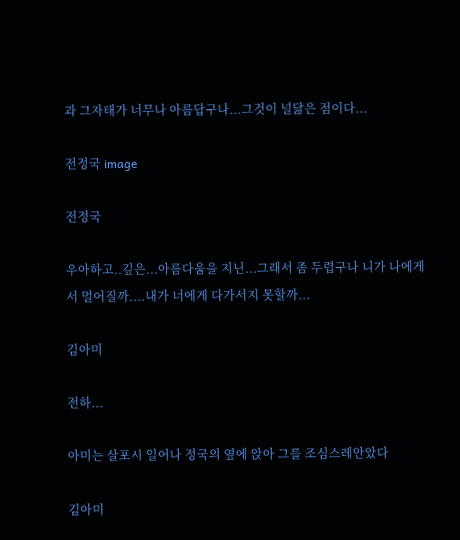과 그자태가 너무나 아름답구나...그것이 널닮은 점이다...

전정국 image

전정국

우아하고..깊은...아름다움을 지닌...그래서 좀 두렵구나 니가 나에게서 멀어질까....내가 너에게 다가서지 못할까...

김아미

전하...

아미는 살포시 일어나 정국의 옆에 앉아 그를 조심스레안았다

김아미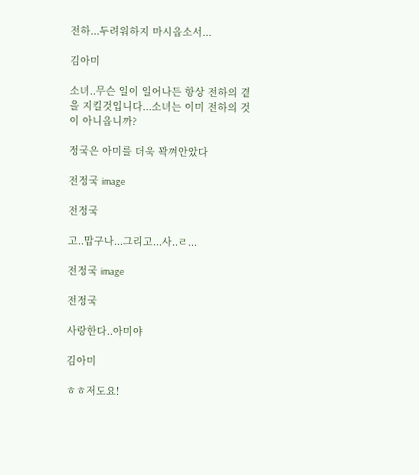전하...두려워하지 마시옵소서...

김아미

소녀..무슨 일이 일어나든 항상 전하의 곁을 지킬것입니다...소녀는 이미 전하의 것이 아니옵니까?

정국은 아미를 더욱 꽉껴안았다

전정국 image

전정국

고..맙구나...그리고...사..ㄹ...

전정국 image

전정국

사랑한다..아미야

김아미

ㅎㅎ저도요!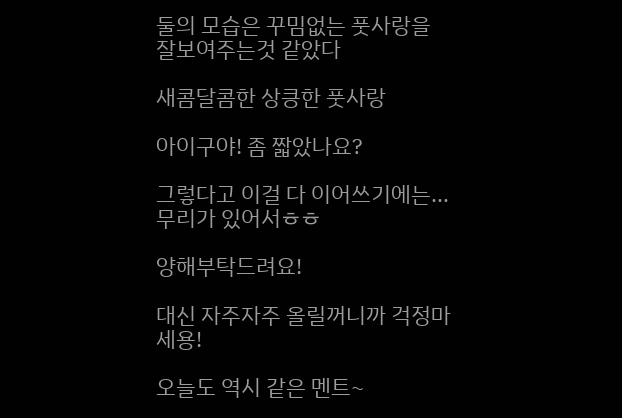둘의 모습은 꾸밈없는 풋사랑을 잘보여주는것 같았다

새콤달콤한 상킁한 풋사랑

아이구야! 좀 짧았나요?

그렇다고 이걸 다 이어쓰기에는...무리가 있어서ㅎㅎ

양해부탁드려요!

대신 자주자주 올릴꺼니까 걱정마세용!

오늘도 역시 같은 멘트~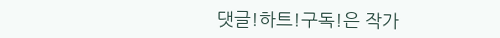댓글!하트!구독!은 작가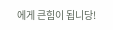에게 큰힘이 됩니당!